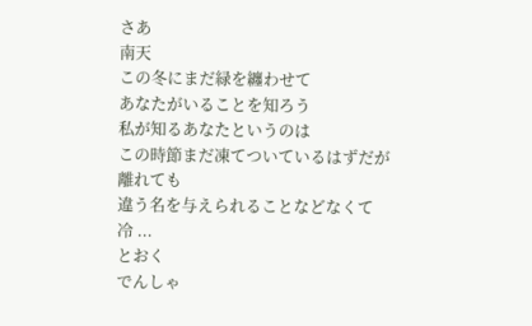さあ
南天
この冬にまだ緑を纏わせて
あなたがいることを知ろう
私が知るあなたというのは
この時節まだ凍てついているはずだが
離れても
違う名を与えられることなどなくて
冷 ...
とおく
でんしゃ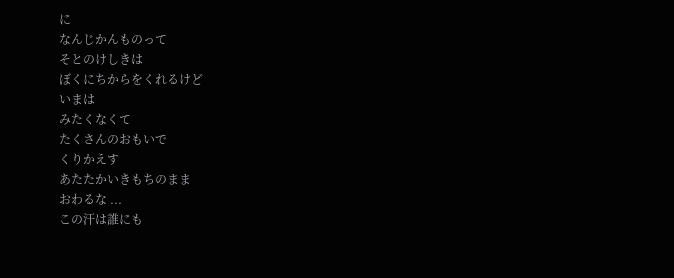に
なんじかんものって
そとのけしきは
ぼくにちからをくれるけど
いまは
みたくなくて
たくさんのおもいで
くりかえす
あたたかいきもちのまま
おわるな ...
この汗は誰にも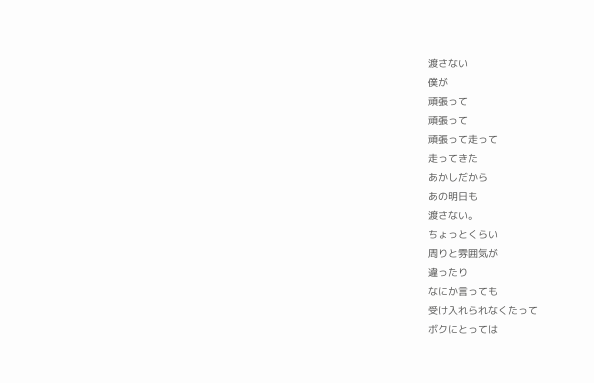渡さない
僕が
頑張って
頑張って
頑張って走って
走ってきた
あかしだから
あの明日も
渡さない。
ちょっとくらい
周りと雰囲気が
違ったり
なにか言っても
受け入れられなくたって
ボクにとっては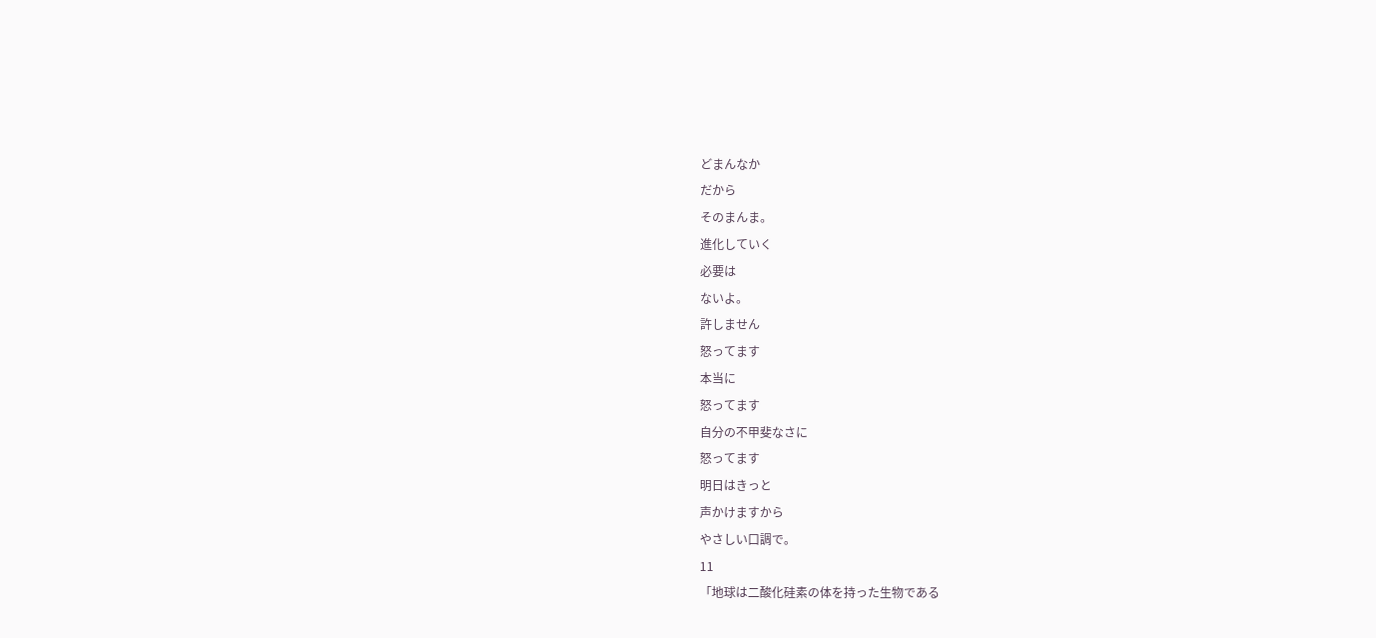どまんなか
だから
そのまんま。
進化していく
必要は
ないよ。
許しません
怒ってます
本当に
怒ってます
自分の不甲斐なさに
怒ってます
明日はきっと
声かけますから
やさしい口調で。
11
「地球は二酸化硅素の体を持った生物である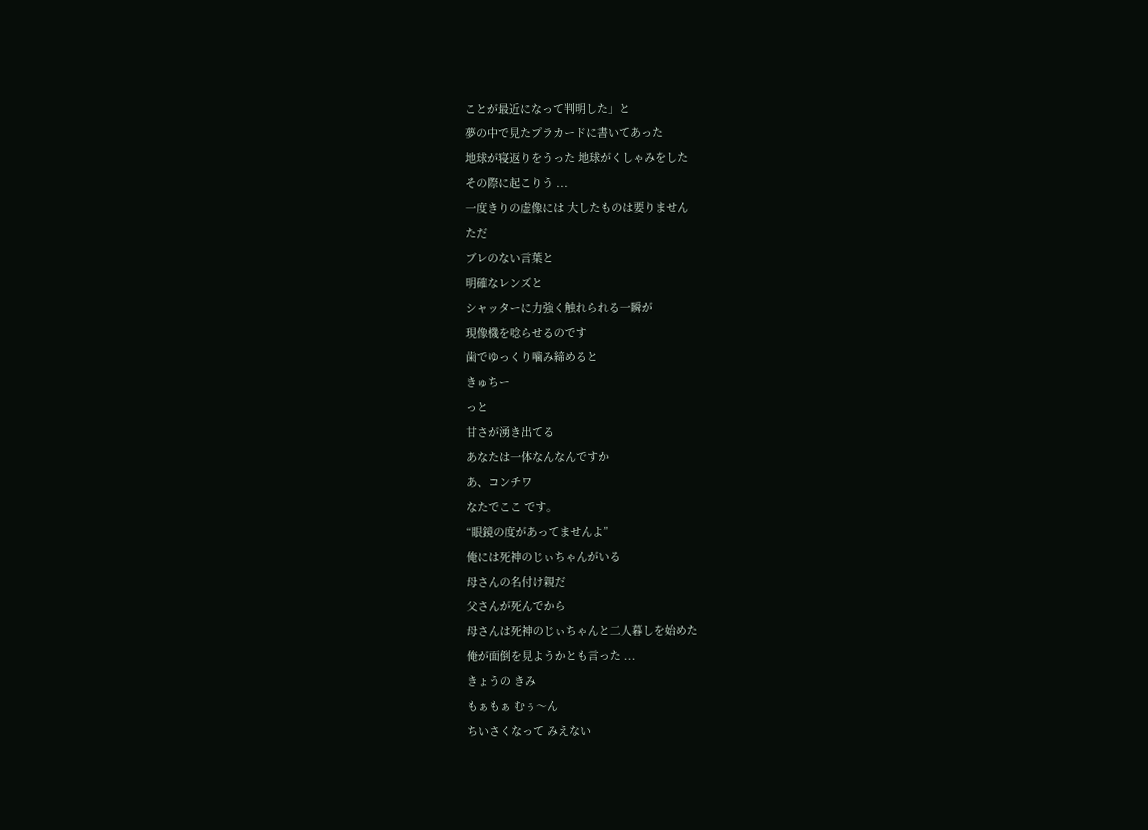ことが最近になって判明した」と
夢の中で見たプラカードに書いてあった
地球が寝返りをうった 地球がくしゃみをした
その際に起こりう ...
一度きりの虚像には 大したものは要りません
ただ
ブレのない言葉と
明確なレンズと
シャッターに力強く触れられる一瞬が
現像機を唸らせるのです
歯でゆっくり噛み締めると
きゅちー
っと
甘さが湧き出てる
あなたは一体なんなんですか
あ、コンチワ
なたでここ です。
“眼鏡の度があってませんよ”
俺には死神のじぃちゃんがいる
母さんの名付け親だ
父さんが死んでから
母さんは死神のじぃちゃんと二人暮しを始めた
俺が面倒を見ようかとも言った ...
きょうの きみ
もぁもぁ むぅ〜ん
ちいさくなって みえない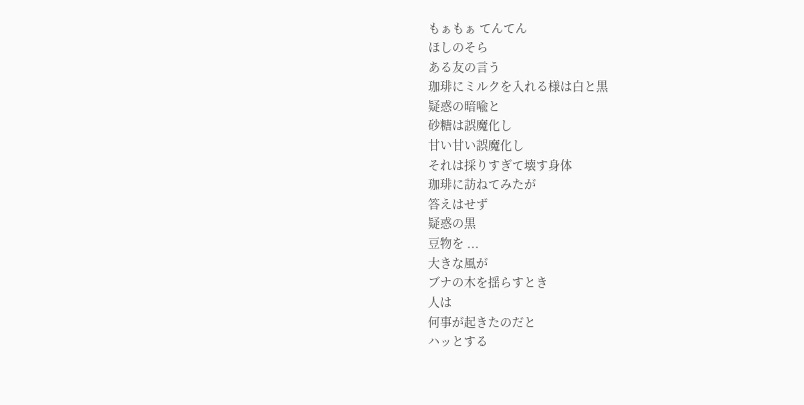もぁもぁ てんてん
ほしのそら
ある友の言う
珈琲にミルクを入れる様は白と黒
疑惑の暗喩と
砂糖は誤魔化し
甘い甘い誤魔化し
それは採りすぎて壊す身体
珈琲に訪ねてみたが
答えはせず
疑惑の黒
豆物を ...
大きな風が
ブナの木を揺らすとき
人は
何事が起きたのだと
ハッとする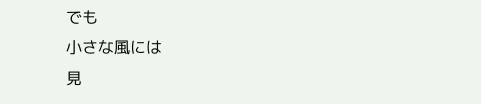でも
小さな風には
見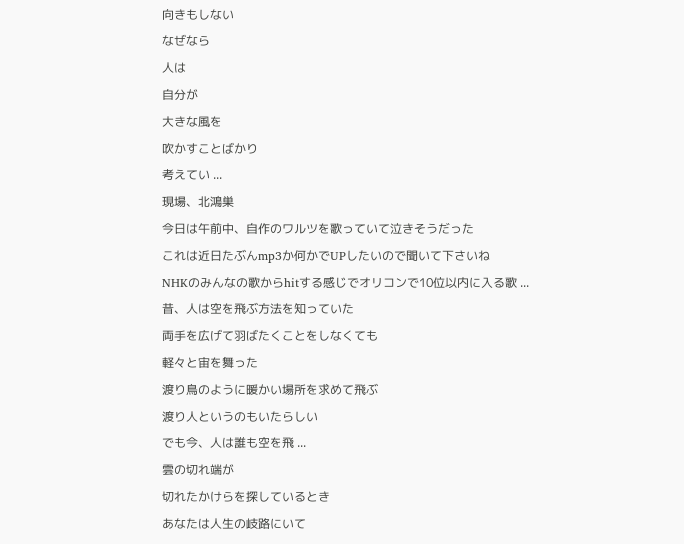向きもしない
なぜなら
人は
自分が
大きな風を
吹かすことばかり
考えてい ...
現場、北鴻巣
今日は午前中、自作のワルツを歌っていて泣きそうだった
これは近日たぶんmp3か何かでUPしたいので聞いて下さいね
NHKのみんなの歌からhitする感じでオリコンで10位以内に入る歌 ...
昔、人は空を飛ぶ方法を知っていた
両手を広げて羽ばたくことをしなくても
軽々と宙を舞った
渡り鳥のように暖かい場所を求めて飛ぶ
渡り人というのもいたらしい
でも今、人は誰も空を飛 ...
雲の切れ端が
切れたかけらを探しているとき
あなたは人生の岐路にいて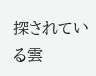探されている雲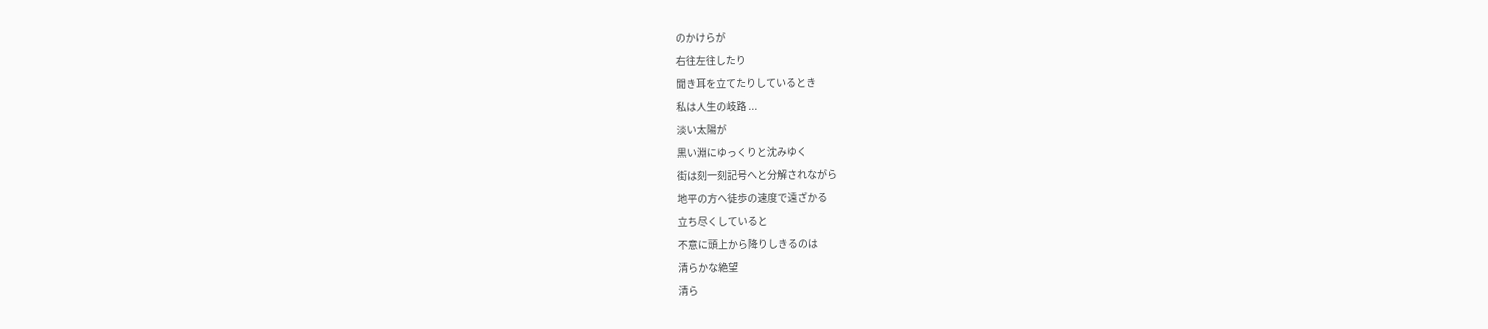のかけらが
右往左往したり
聞き耳を立てたりしているとき
私は人生の岐路 ...
淡い太陽が
黒い淵にゆっくりと沈みゆく
街は刻一刻記号へと分解されながら
地平の方へ徒歩の速度で遠ざかる
立ち尽くしていると
不意に頭上から降りしきるのは
清らかな絶望
清ら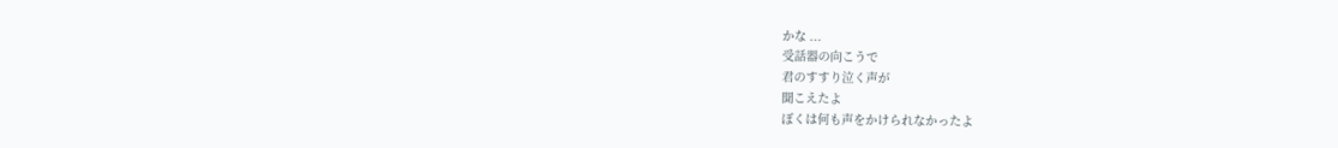かな ...
受話器の向こうで
君のすすり泣く声が
聞こえたよ
ぼくは何も声をかけられなかったよ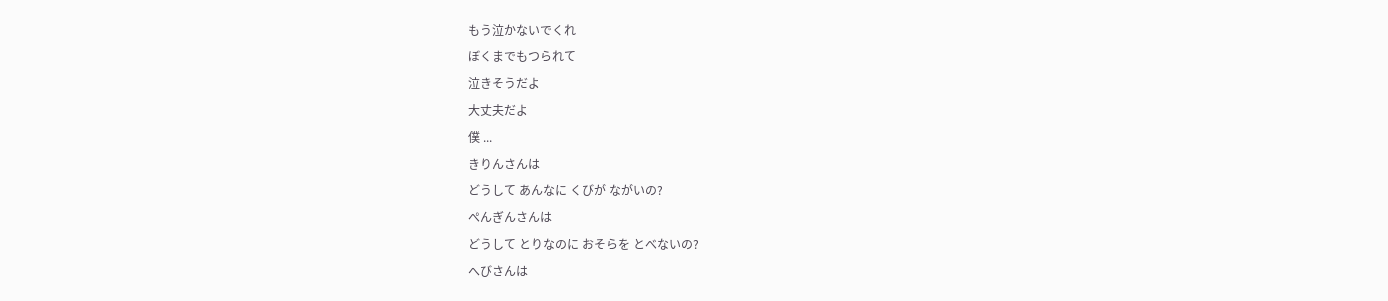もう泣かないでくれ
ぼくまでもつられて
泣きそうだよ
大丈夫だよ
僕 ...
きりんさんは
どうして あんなに くびが ながいの?
ぺんぎんさんは
どうして とりなのに おそらを とべないの?
へびさんは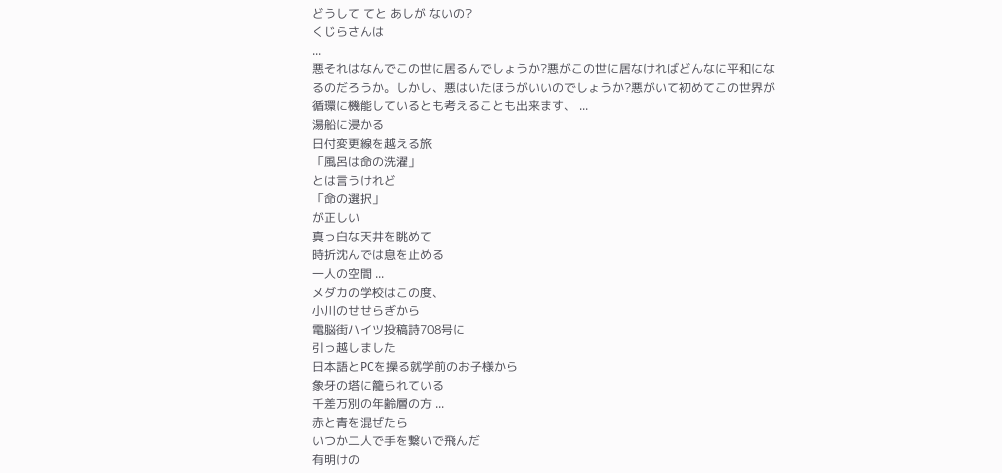どうして てと あしが ないの?
くじらさんは
...
悪それはなんでこの世に居るんでしょうか?悪がこの世に居なければどんなに平和になるのだろうか。しかし、悪はいたほうがいいのでしょうか?悪がいて初めてこの世界が循環に機能しているとも考えることも出来ます、 ...
湯船に浸かる
日付変更線を越える旅
「風呂は命の洗濯」
とは言うけれど
「命の選択」
が正しい
真っ白な天井を眺めて
時折沈んでは息を止める
一人の空間 ...
メダカの学校はこの度、
小川のせせらぎから
電脳街ハイツ投稿詩708号に
引っ越しました
日本語とPCを操る就学前のお子様から
象牙の塔に籠られている
千差万別の年齢層の方 ...
赤と青を混ぜたら
いつか二人で手を繋いで飛んだ
有明けの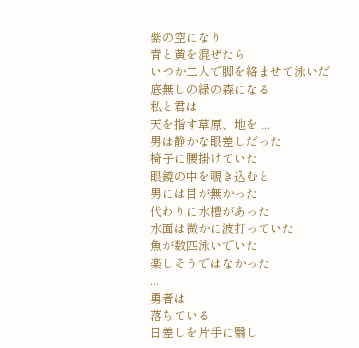紫の空になり
青と黄を混ぜたら
いつか二人で脚を絡ませて泳いだ
底無しの緑の森になる
私と君は
天を指す草原、地を ...
男は静かな眼差しだった
椅子に腰掛けていた
眼鏡の中を覗き込むと
男には目が無かった
代わりに水槽があった
水面は微かに波打っていた
魚が数匹泳いでいた
楽しそうではなかった
...
勇者は
落ちている
日差しを片手に翳し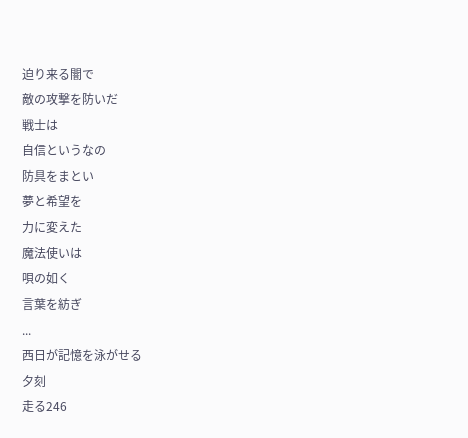迫り来る闇で
敵の攻撃を防いだ
戦士は
自信というなの
防具をまとい
夢と希望を
力に変えた
魔法使いは
唄の如く
言葉を紡ぎ
...
西日が記憶を泳がせる
夕刻
走る246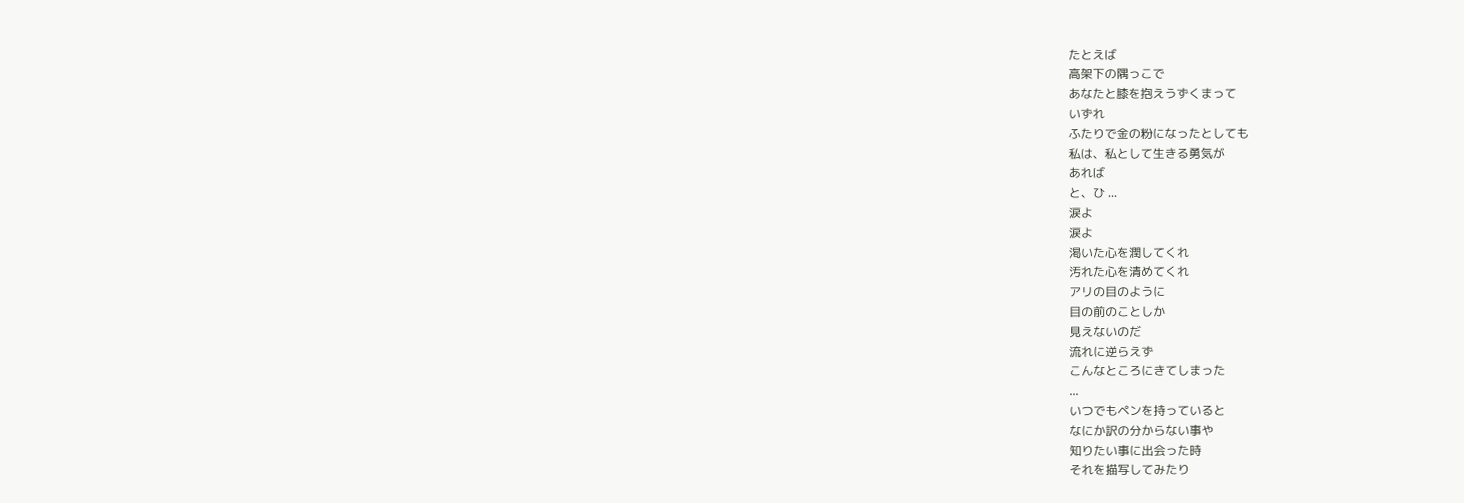たとえば
高架下の隅っこで
あなたと膝を抱えうずくまって
いずれ
ふたりで金の粉になったとしても
私は、私として生きる勇気が
あれば
と、ひ ...
涙よ
涙よ
渇いた心を潤してくれ
汚れた心を清めてくれ
アリの目のように
目の前のことしか
見えないのだ
流れに逆らえず
こんなところにきてしまった
...
いつでもペンを持っていると
なにか訳の分からない事や
知りたい事に出会った時
それを描写してみたり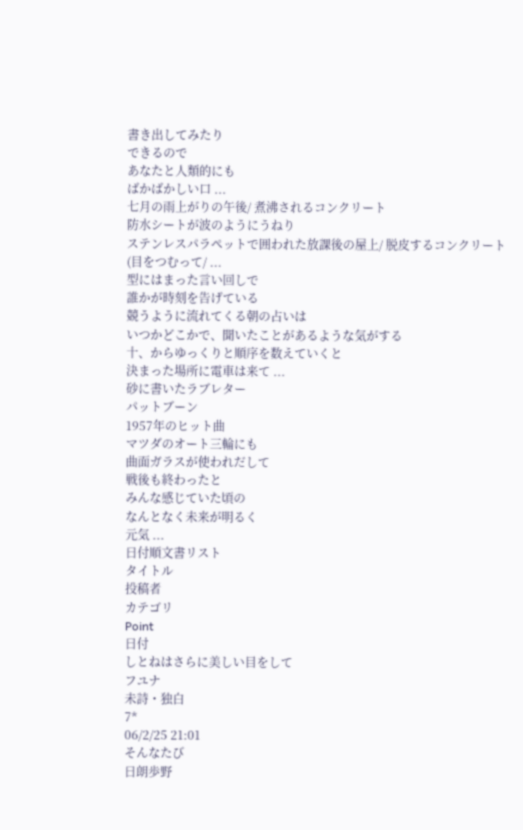書き出してみたり
できるので
あなたと人類的にも
ばかばかしい口 ...
七月の雨上がりの午後/ 煮沸されるコンクリート
防水シートが波のようにうねり
ステンレスパラペットで囲われた放課後の屋上/ 脱皮するコンクリート
(目をつむって/ ...
型にはまった言い回しで
誰かが時刻を告げている
競うように流れてくる朝の占いは
いつかどこかで、聞いたことがあるような気がする
十、からゆっくりと順序を数えていくと
決まった場所に電車は来て ...
砂に書いたラブレター
パットブーン
1957年のヒット曲
マツダのオート三輪にも
曲面ガラスが使われだして
戦後も終わったと
みんな感じていた頃の
なんとなく未来が明るく
元気 ...
日付順文書リスト
タイトル
投稿者
カテゴリ
Point
日付
しとねはさらに美しい目をして
フユナ
未詩・独白
7*
06/2/25 21:01
そんなたび
日朗歩野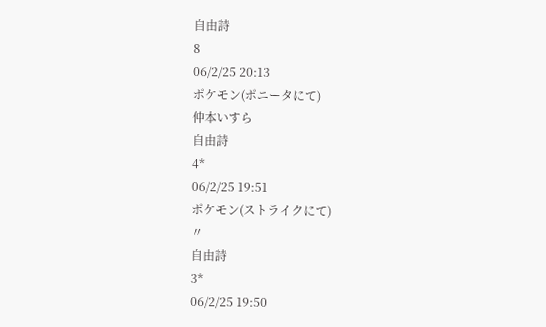自由詩
8
06/2/25 20:13
ポケモン(ポニータにて)
仲本いすら
自由詩
4*
06/2/25 19:51
ポケモン(ストライクにて)
〃
自由詩
3*
06/2/25 19:50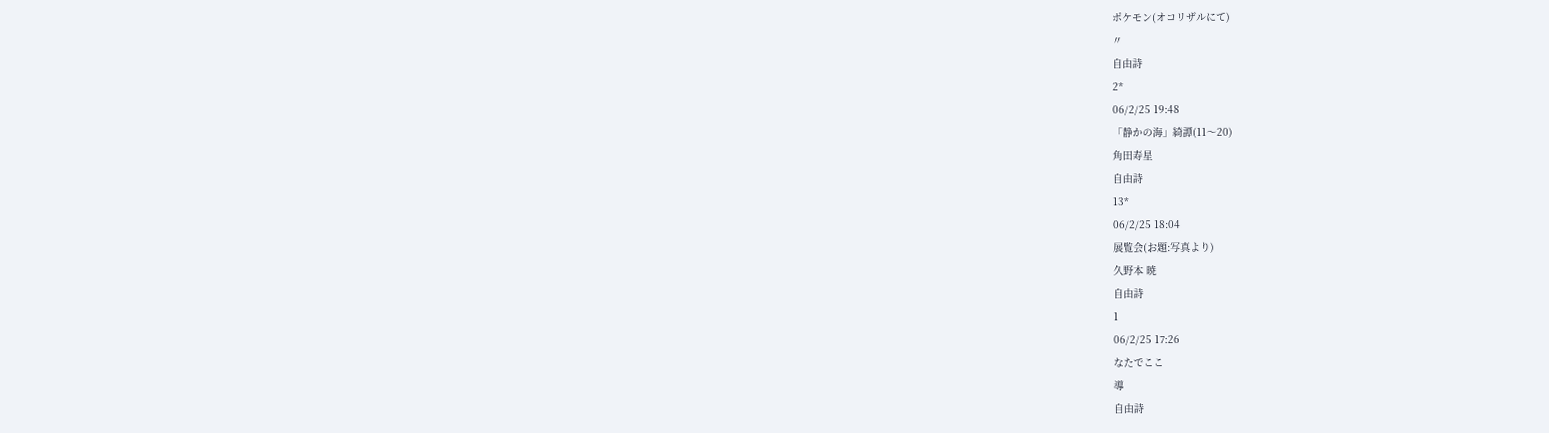ポケモン(オコリザルにて)
〃
自由詩
2*
06/2/25 19:48
「静かの海」綺譚(11〜20)
角田寿星
自由詩
13*
06/2/25 18:04
展覧会(お題:写真より)
久野本 暁
自由詩
1
06/2/25 17:26
なたでここ
導
自由詩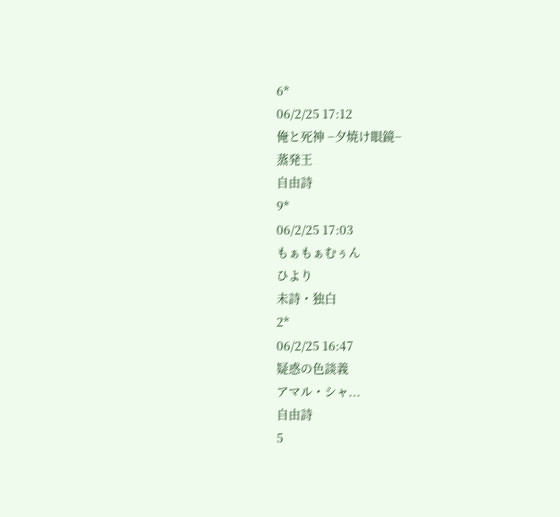6*
06/2/25 17:12
俺と死神 −夕焼け眼鏡−
蒸発王
自由詩
9*
06/2/25 17:03
もぁもぁむぅん
ひより
未詩・独白
2*
06/2/25 16:47
疑惑の色談義
アマル・シャ...
自由詩
5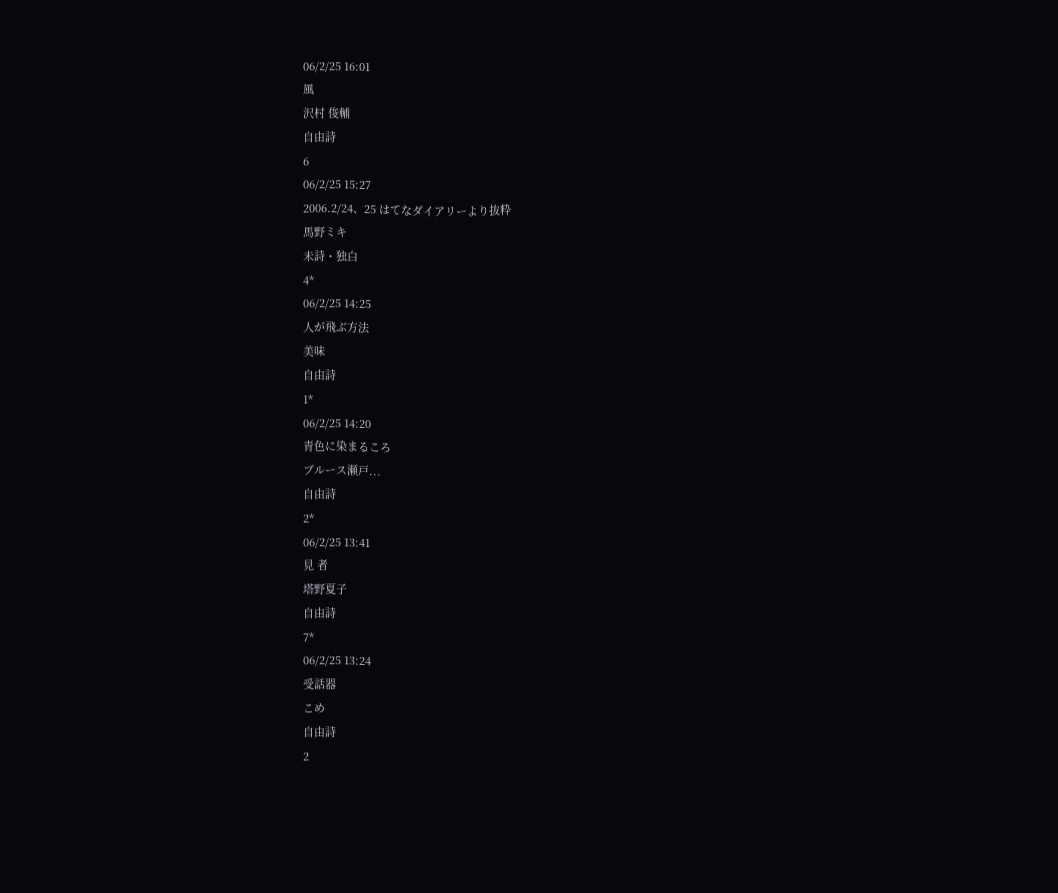06/2/25 16:01
風
沢村 俊輔
自由詩
6
06/2/25 15:27
2006.2/24、25 はてなダイアリーより抜粋
馬野ミキ
未詩・独白
4*
06/2/25 14:25
人が飛ぶ方法
美味
自由詩
1*
06/2/25 14:20
青色に染まるころ
ブルース瀬戸...
自由詩
2*
06/2/25 13:41
見 者
塔野夏子
自由詩
7*
06/2/25 13:24
受話器
こめ
自由詩
2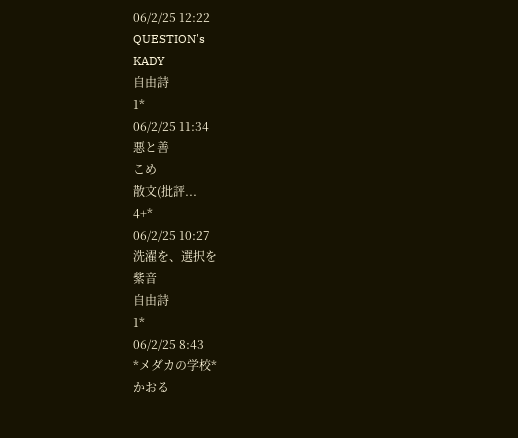06/2/25 12:22
QUESTION's
KADY
自由詩
1*
06/2/25 11:34
悪と善
こめ
散文(批評...
4+*
06/2/25 10:27
洗濯を、選択を
紫音
自由詩
1*
06/2/25 8:43
*メダカの学校*
かおる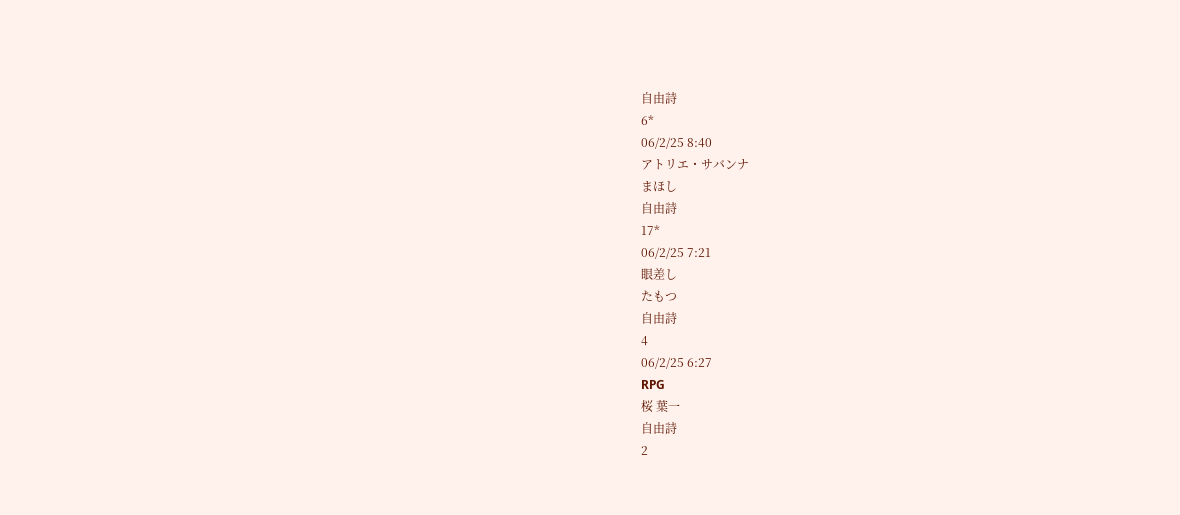自由詩
6*
06/2/25 8:40
アトリエ・サバンナ
まほし
自由詩
17*
06/2/25 7:21
眼差し
たもつ
自由詩
4
06/2/25 6:27
RPG
桜 葉一
自由詩
2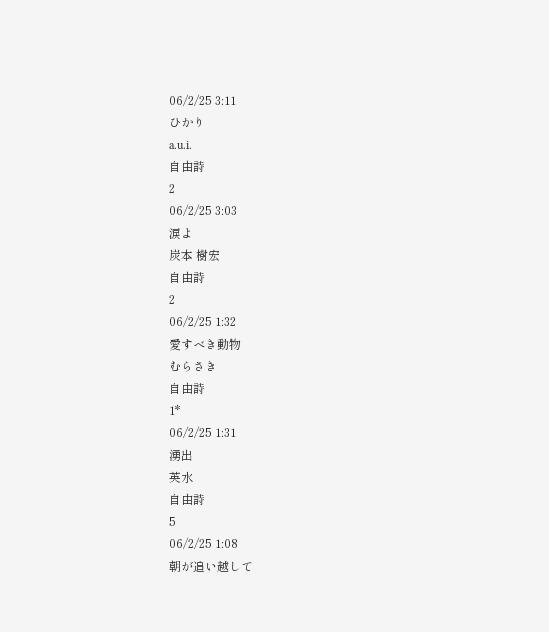06/2/25 3:11
ひかり
a.u.i.
自由詩
2
06/2/25 3:03
涙よ
炭本 樹宏
自由詩
2
06/2/25 1:32
愛すべき動物
むらさき
自由詩
1*
06/2/25 1:31
湧出
英水
自由詩
5
06/2/25 1:08
朝が追い越して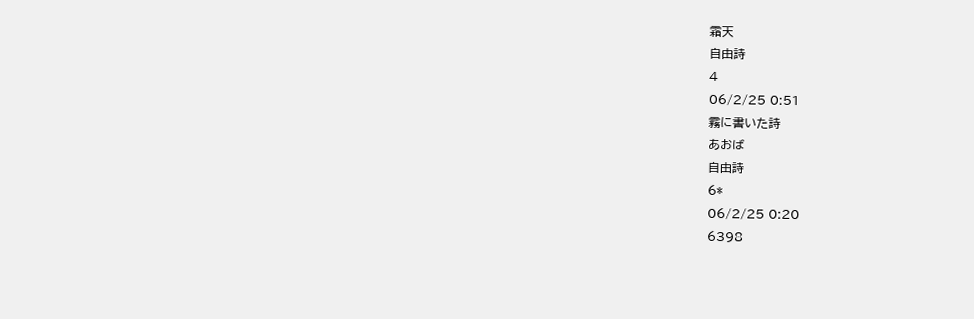霜天
自由詩
4
06/2/25 0:51
霧に書いた詩
あおば
自由詩
6*
06/2/25 0:20
6398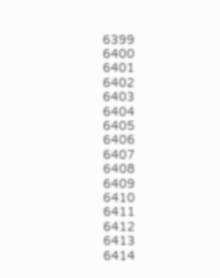6399
6400
6401
6402
6403
6404
6405
6406
6407
6408
6409
6410
6411
6412
6413
6414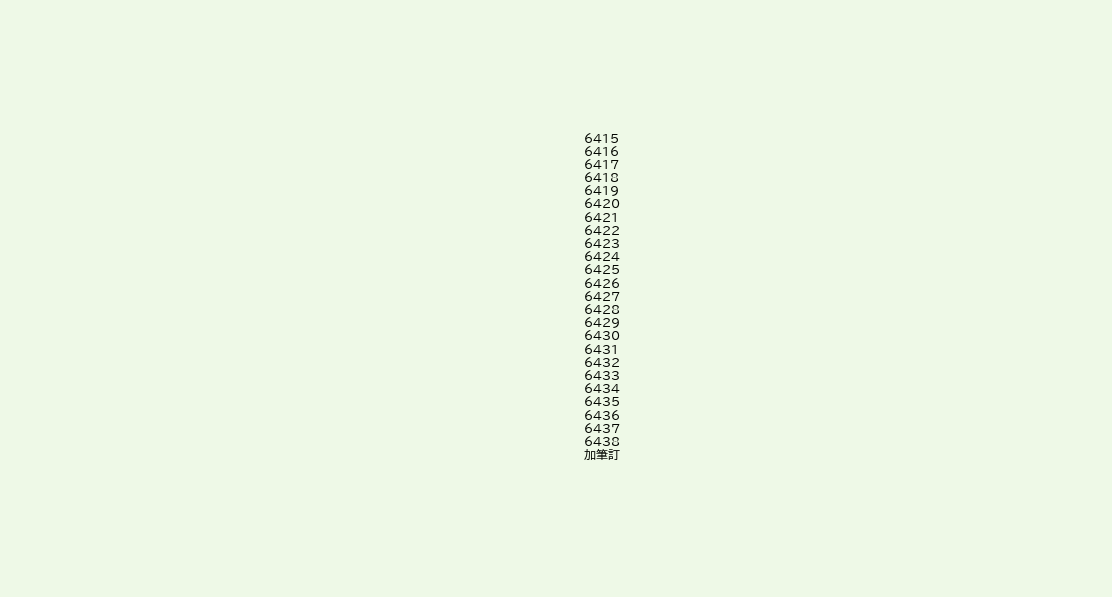6415
6416
6417
6418
6419
6420
6421
6422
6423
6424
6425
6426
6427
6428
6429
6430
6431
6432
6433
6434
6435
6436
6437
6438
加筆訂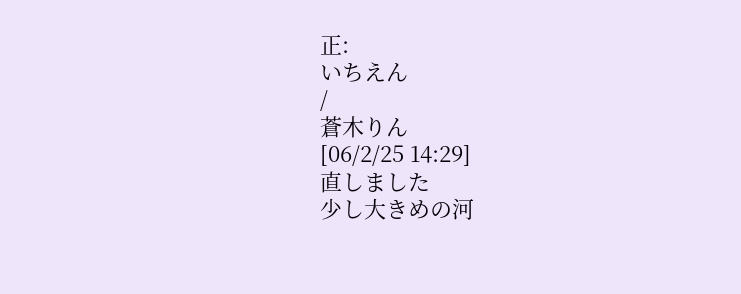正:
いちえん
/
蒼木りん
[06/2/25 14:29]
直しました
少し大きめの河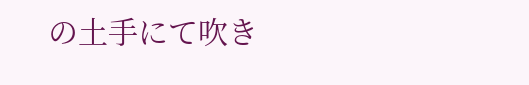の土手にて吹き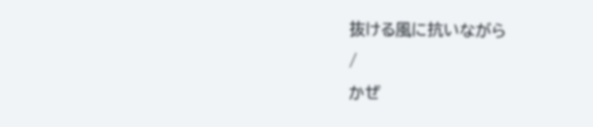抜ける風に抗いながら
/
かぜ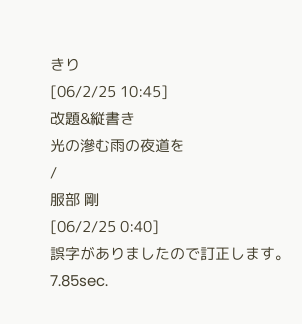きり
[06/2/25 10:45]
改題&縦書き
光の滲む雨の夜道を
/
服部 剛
[06/2/25 0:40]
誤字がありましたので訂正します。
7.85sec.